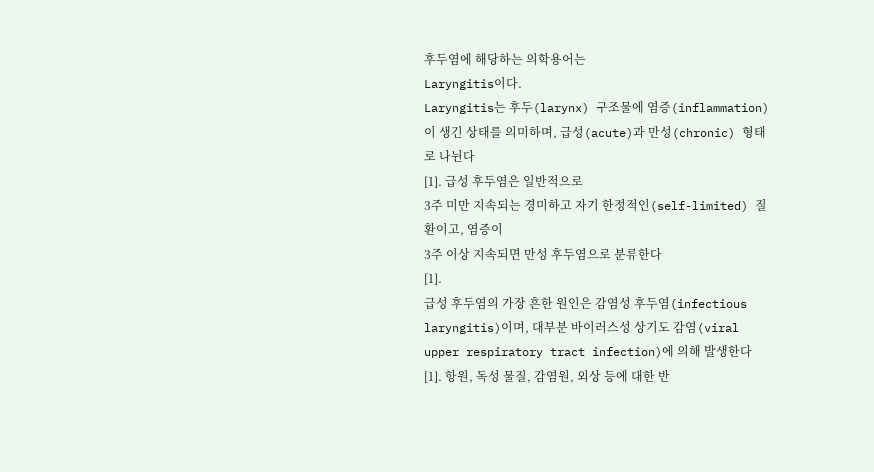후두염에 해당하는 의학용어는
Laryngitis이다.
Laryngitis는 후두(larynx) 구조물에 염증(inflammation)이 생긴 상태를 의미하며, 급성(acute)과 만성(chronic) 형태로 나뉜다
[1]. 급성 후두염은 일반적으로
3주 미만 지속되는 경미하고 자기 한정적인(self-limited) 질환이고, 염증이
3주 이상 지속되면 만성 후두염으로 분류한다
[1].
급성 후두염의 가장 흔한 원인은 감염성 후두염(infectious laryngitis)이며, 대부분 바이러스성 상기도 감염(viral upper respiratory tract infection)에 의해 발생한다
[1]. 항원, 독성 물질, 감염원, 외상 등에 대한 반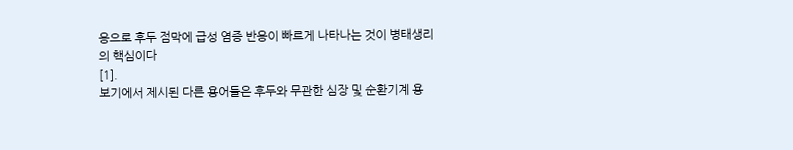응으로 후두 점막에 급성 염증 반응이 빠르게 나타나는 것이 병태생리의 핵심이다
[1].
보기에서 제시된 다른 용어들은 후두와 무관한 심장 및 순환기계 용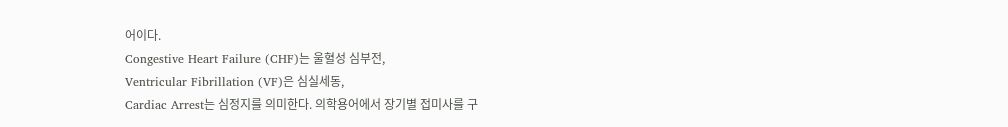어이다.
Congestive Heart Failure (CHF)는 울혈성 심부전,
Ventricular Fibrillation (VF)은 심실세동,
Cardiac Arrest는 심정지를 의미한다. 의학용어에서 장기별 접미사를 구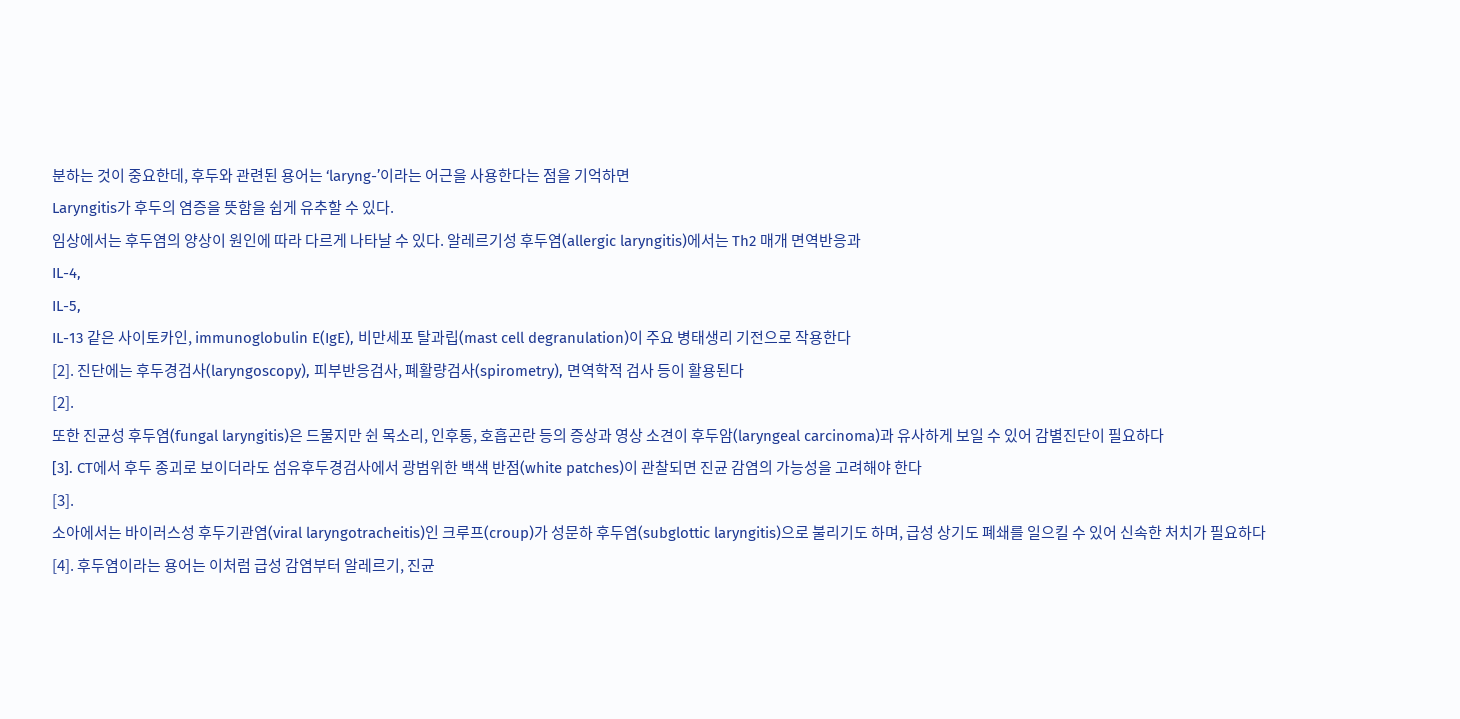분하는 것이 중요한데, 후두와 관련된 용어는 ‘laryng-’이라는 어근을 사용한다는 점을 기억하면
Laryngitis가 후두의 염증을 뜻함을 쉽게 유추할 수 있다.
임상에서는 후두염의 양상이 원인에 따라 다르게 나타날 수 있다. 알레르기성 후두염(allergic laryngitis)에서는 Th2 매개 면역반응과
IL-4,
IL-5,
IL-13 같은 사이토카인, immunoglobulin E(IgE), 비만세포 탈과립(mast cell degranulation)이 주요 병태생리 기전으로 작용한다
[2]. 진단에는 후두경검사(laryngoscopy), 피부반응검사, 폐활량검사(spirometry), 면역학적 검사 등이 활용된다
[2].
또한 진균성 후두염(fungal laryngitis)은 드물지만 쉰 목소리, 인후통, 호흡곤란 등의 증상과 영상 소견이 후두암(laryngeal carcinoma)과 유사하게 보일 수 있어 감별진단이 필요하다
[3]. CT에서 후두 종괴로 보이더라도 섬유후두경검사에서 광범위한 백색 반점(white patches)이 관찰되면 진균 감염의 가능성을 고려해야 한다
[3].
소아에서는 바이러스성 후두기관염(viral laryngotracheitis)인 크루프(croup)가 성문하 후두염(subglottic laryngitis)으로 불리기도 하며, 급성 상기도 폐쇄를 일으킬 수 있어 신속한 처치가 필요하다
[4]. 후두염이라는 용어는 이처럼 급성 감염부터 알레르기, 진균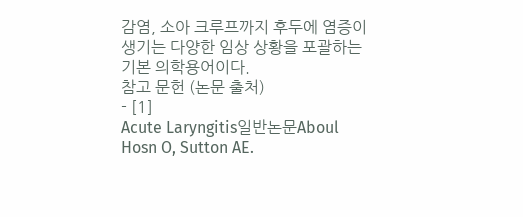감염, 소아 크루프까지 후두에 염증이 생기는 다양한 임상 상황을 포괄하는 기본 의학용어이다.
참고 문헌 (논문 출처)
- [1]
Acute Laryngitis일반논문Aboul Hosn O, Sutton AE.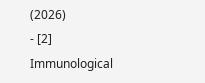(2026)
- [2]
Immunological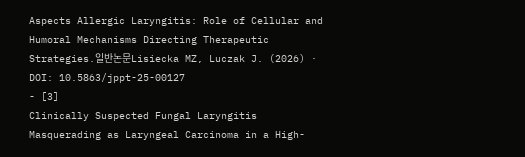Aspects Allergic Laryngitis: Role of Cellular and Humoral Mechanisms Directing Therapeutic Strategies.일반논문Lisiecka MZ, Luczak J. (2026) · DOI: 10.5863/jppt-25-00127
- [3]
Clinically Suspected Fungal Laryngitis Masquerading as Laryngeal Carcinoma in a High-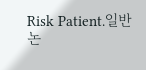Risk Patient.일반논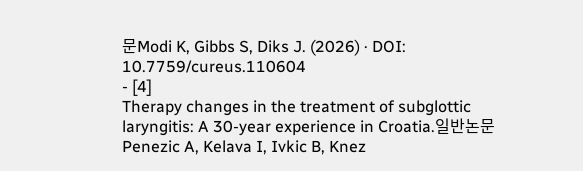문Modi K, Gibbs S, Diks J. (2026) · DOI: 10.7759/cureus.110604
- [4]
Therapy changes in the treatment of subglottic laryngitis: A 30-year experience in Croatia.일반논문Penezic A, Kelava I, Ivkic B, Knez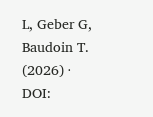L, Geber G, Baudoin T. (2026) · DOI: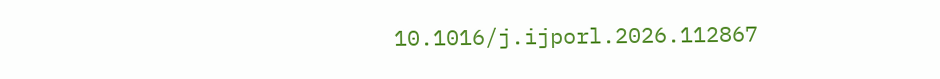10.1016/j.ijporl.2026.112867